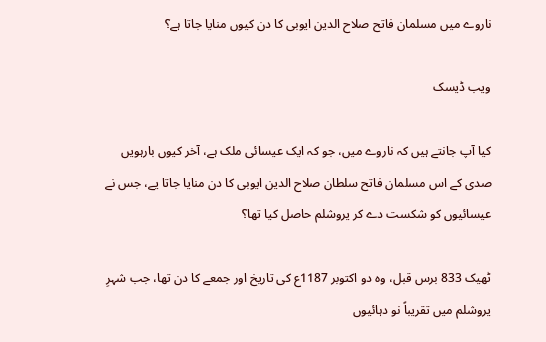ناروے میں مسلمان فاتح صلاح الدین ایوبی کا دن کیوں منایا جاتا ہے؟

ویب ڈیسک

کیا آپ جانتے ہیں کہ ناروے میں، جو کہ ایک عیسائی ملک ہے، آخر کیوں بارہویں صدی کے اس مسلمان فاتح سلطان صلاح الدین ایوبی کا دن منایا جاتا یے، جس نے عیسائیوں کو شکست دے کر یروشلم حاصل کیا تھا؟

ٹھیک 833 برس قبل، وہ دو اکتوبر 1187ع کی تاریخ اور جمعے کا دن تھا، جب شہرِ یروشلم میں تقریباً نو دہائیوں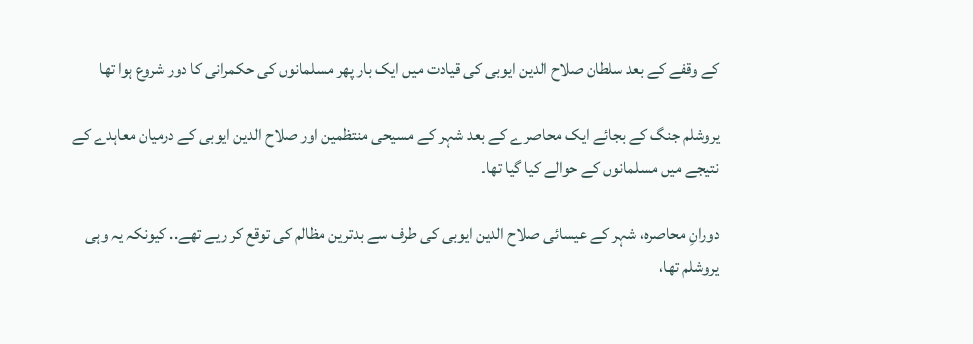کے وقفے کے بعد سلطان صلاح الدین ایوبی کی قیادت میں ایک بار پھر مسلمانوں کی حکمرانی کا دور شروع ہوا تھا

یروشلم جنگ کے بجائے ایک محاصرے کے بعد شہر کے مسیحی منتظمین اور صلاح الدین ایوبی کے درمیان معاہدے کے نتیجے میں مسلمانوں کے حوالے کیا گیا تھا۔

دورانِ محاصرہ، شہر کے عیسائی صلاح الدین ایوبی کی طرف سے بدترین مظالم کی توقع کر ریے تھے.. کیونکہ یہ وہی یروشلم تھا،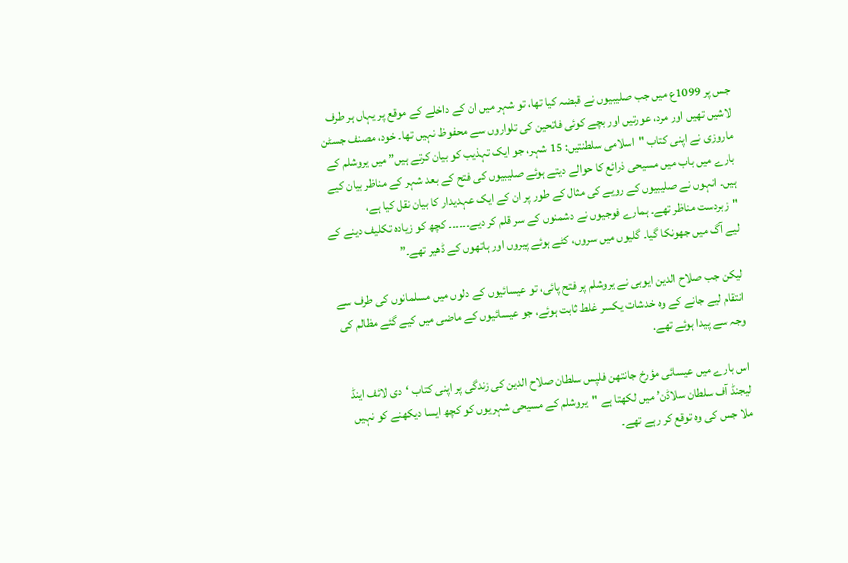جس پر 1099ع میں جب صلیبیوں نے قبضہ کیا تھا، تو شہر میں ان کے داخلے کے موقع پر یہاں ہر طرف لاشیں تھیں اور مرد، عورتیں اور بچے کوئی فاتحین کی تلواروں سے محفوظ نہیں تھا۔ خود، مصنف جسٹن ماروزی نے اپنی کتاب "اسلامی سلطنتیں: 15 شہر، جو ایک تہذیب کو بیان کرتے ہیں” میں یروشلم کے بارے میں باب میں مسیحی ذرائع کا حوالے دیتے ہوئے صلیبیوں کی فتح کے بعد شہر کے مناظر بیان کیے ہیں۔ انہوں نے صلیبیوں کے رویے کی مثال کے طور پر ان کے ایک عہدیدار کا بیان نقل کیا ہے، "زبردست مناظر تھے۔ ہمارے فوجیوں نے دشمنوں کے سر قلم کر دیے۔۔۔۔۔۔ کچھ کو زیادہ تکلیف دینے کے لیے آگ میں جھونکا گیا۔ گلیوں میں سروں، کٹے ہوئے پیروں اور ہاتھوں کے ڈھیر تھے۔”

لیکن جب صلاح الدین ایوبی نے یروشلم پر فتح پائی، تو عیسائیوں کے دلوں میں مسلمانوں کی طرف سے انتقام لیے جانے کے وہ خدشات یکسر غلط ثابت ہوئے، جو عیسائیوں کے ماضی میں کیے گئے مظالم کی وجہ سے پیدا ہوئے تھے.

اس بارے میں عیسائی مؤرخ جانتھن فلپس سلطان صلاح الدین کی زندگی پر اپنی کتاب ‘دی لائف اینڈ لیجنڈ آف سلطان سلاڈن’ میں لکھتا ہے "یروشلم کے مسیحی شہریوں کو کچھ ایسا دیکھنے کو نہیں ملا جس کی وہ توقع کر رہے تھے۔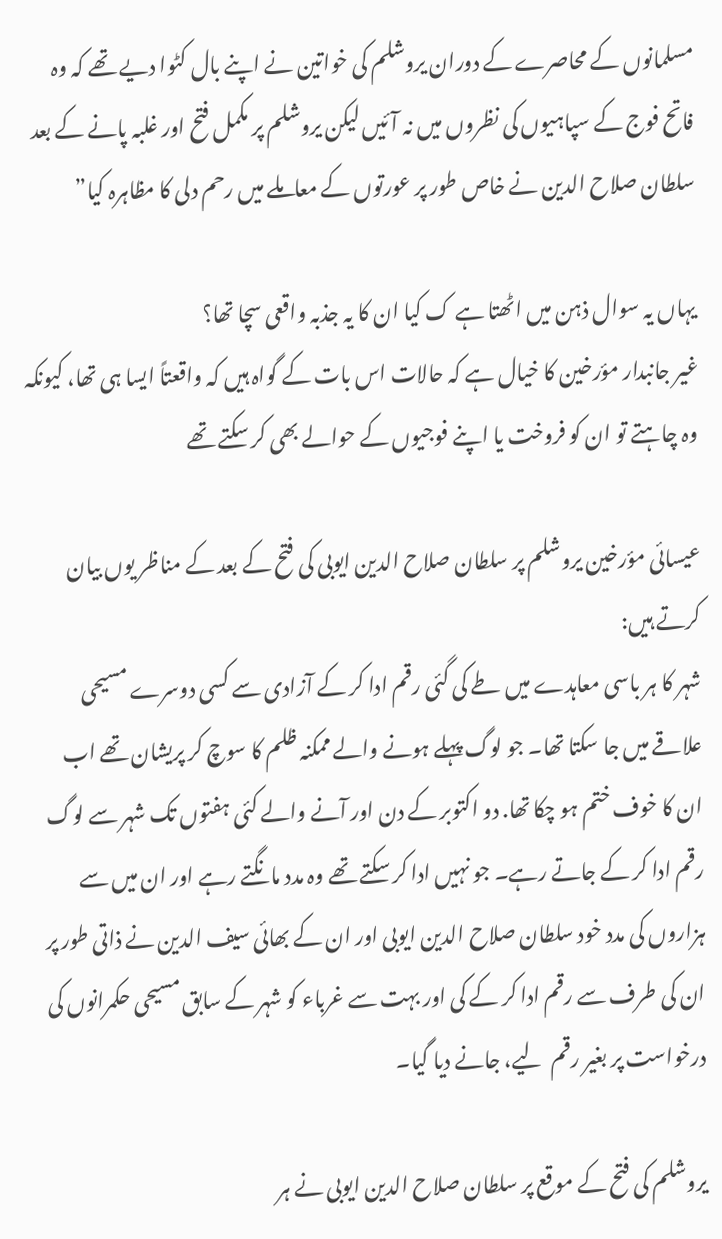مسلمانوں کے محاصرے کے دوران یروشلم کی خواتین نے اپنے بال کٹوا دیے تھے کہ وہ فاتح فوج کے سپاہیوں کی نظروں میں نہ آئیں لیکن یروشلم پر مکمل فتح اور غلبہ پانے کے بعد سلطان صلاح الدین نے خاص طور پر عورتوں کے معاملے میں رحم دلی کا مظاہرہ کیا”

یہاں یہ سوال ذہن میں اٹھتا ہے ک کیا ان کا یہ جذبہ واقعی سچا تھا؟
غیر جانبدار مؤرخین کا خیال ہے کہ حالات اس بات کے گواہ ہیں کہ واقعتاً ایسا ہی تھا، کیونکہ وہ چاہتے تو ان کو فروخت یا اپنے فوجیوں کے حوالے بھی کر سکتے تھے

عیسائی مؤرخین یروشلم پر سلطان صلاح الدين ایوبی کی فتح کے بعد کے مناظر یوں بیان کرتے ہیں:
شہر کا ہر باسی معاہدے میں طے کی گئی رقم ادا کر کے آزادی سے کسی دوسرے مسیحی علاقے میں جا سکتا تھا۔ جو لوگ پہلے ہونے والے ممکنہ ظلم کا سوچ کر پریشان تھے اب ان کا خوف ختم ہو چکا تھا. دو اکتوبر کے دن اور آنے والے کئی ہفتوں تک شہر سے لوگ رقم ادا کر کے جاتے رہے۔ جو نہیں ادا کر سکتے تھے وہ مدد مانگتے رہے اور ان میں سے ہزاروں کی مدد خود سلطان صلاح الدین ایوبی اور ان کے بھائی سیف الدین نے ذاتی طور پر ان کی طرف سے رقم ادا کر کے کی اور بہت سے غرباء کو شہر کے سابق مسیحی حکمرانوں کی درخواست پر بغیر رقم  لیے، جانے دیا گیا۔

یروشلم کی فتح کے موقع پر سلطان صلاح الدین ایوبی نے ہر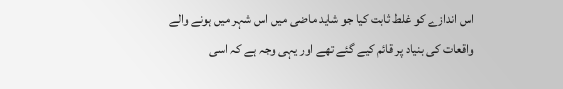اس اندازے کو غلط ثابت کیا جو شاید ماضی میں اس شہر میں ہونے والے واقعات کی بنیاد پر قائم کیے گئے تھے اور یہی وجہ ہے کہ اسی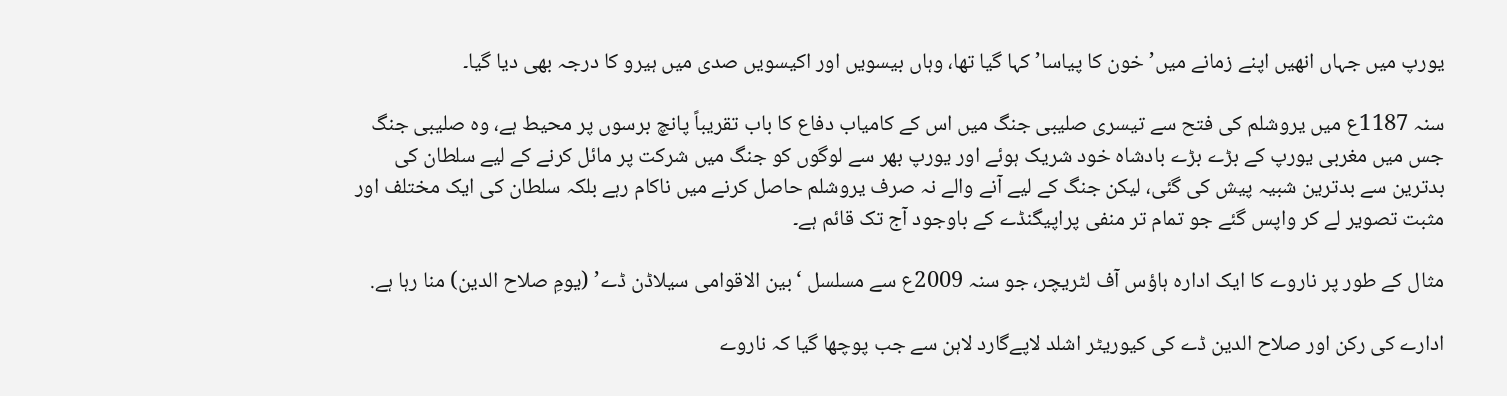یورپ میں جہاں انھیں اپنے زمانے میں’خون کا پیاسا’ کہا گیا تھا، وہاں بیسویں اور اکیسویں صدی میں ہیرو کا درجہ بھی دیا گیا۔

سنہ 1187ع میں یروشلم کی فتح سے تیسری صلیبی جنگ میں اس کے کامیاب دفاع کا باب تقریباً پانچ برسوں پر محیط ہے، وہ صلیبی جنگ جس میں مغربی یورپ کے بڑے بڑے بادشاہ خود شریک ہوئے اور یورپ بھر سے لوگوں کو جنگ میں شرکت پر مائل کرنے کے لیے سلطان کی بدترین سے بدترین شبیہ پیش کی گئی، لیکن جنگ کے لیے آنے والے نہ صرف یروشلم حاصل کرنے میں ناکام رہے بلکہ سلطان کی ایک مختلف اور مثبت تصویر لے کر واپس گئے جو تمام تر منفی پراپیگنڈے کے باوجود آج تک قائم ہے۔

مثال کے طور پر ناروے کا ایک ادارہ ہاؤس آف لٹریچر، جو سنہ 2009ع سے مسلسل ‘بین الاقوامی سیلاڈن ڈے’ (یومِ صلاح الدین) منا رہا ہے.

ادارے کی رکن اور صلاح الدین ڈے کی کیوریٹر اشلد لاپےگارد لاہن سے جب پوچھا گیا کہ ناروے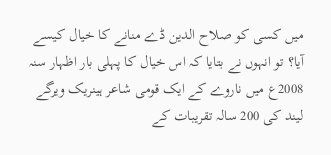میں کسی کو صلاح الدین ڈے منانے کا خیال کیسے آیا؟ تو انہوں نے بتایا کہ اس خیال کا پہلی بار اظہار سنہ 2008ع میں ناروے کے ایک قومی شاعر ہینریک ویرگے لیند کی 200 سالہ تقریبات کے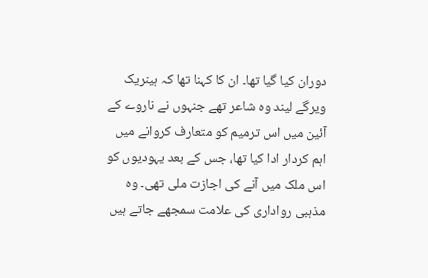دوران کیا گیا تھا۔ ان کا کہنا تھا کہ ہینریک ویرگے لیند وہ شاعر تھے جنہوں نے ناروے کے آئین میں اس ترمیم کو متعارف کروانے میں اہم کردار ادا کیا تھا، جس کے بعد یہودیوں کو اس ملک میں آنے کی اجازت ملی تھی۔ وہ مذہبی رواداری کی علامت سمجھے جاتے ہیں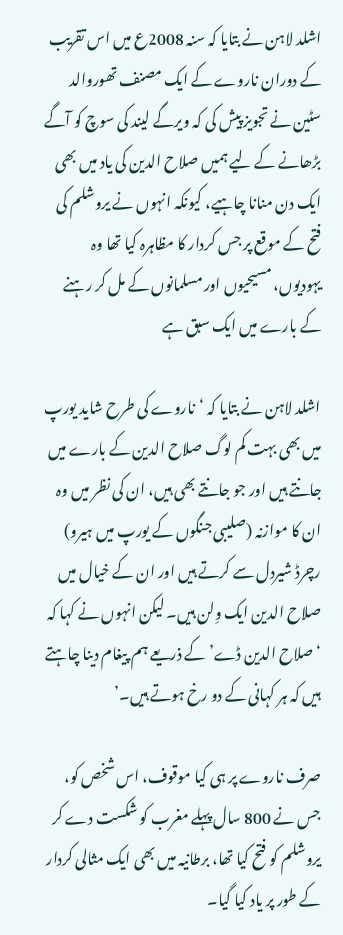اشلد لاہن نے بتایا کہ سنہ 2008ع میں اس تقریب کے دوران ناروے کے ایک مصنف تھوروالد سٹین نے تجویز پیش کی کہ ویرگے لیند کی سوچ کو آگے بڑھانے کے لیے ہمیں صلاح الدین کی یاد میں بھی ایک دن منانا چاہیے، کیونکہ انہوں نے یروشلم کی فتح کے موقع پر جس کردار کا مظاہرہ کیا تھا وہ یہودیوں، مسیحیوں اور مسلمانوں کے مل کر رہنے کے بارے میں ایک سبق ہے

اشلد لاہن نے بتایا کہ ‘ناروے کی طرح شاید یورپ میں بھی بہت کم لوگ صلاح الدین کے بارے میں جانتے ہیں اور جو جانتے بھی ہیں، ان کی نظر میں وہ ان کا موازنہ (صلیبی جنگوں کے یورپ میں ہیرو) رچرڈ شیردل سے کرتے ہیں اور ان کے خیال میں صلاح الدین ایک وِلن ہیں۔ لیکن انہوں نے کہا کہ ‘صلاح الدین ڈے’ کے ذریعے ہم پیغام دینا چاہتے ہیں کہ ہر کہانی کے دو رخ ہوتے ہیں۔’

صرف ناروے پر ہی کیا موقوف، اس شخص کو، جس نے 800 سال پہلے مغرب کو شکست دے کر یروشلم کو فتح کیا تھا، برطانیہ میں بھی ایک مثالی کردار کے طور پر یاد کیا گیا۔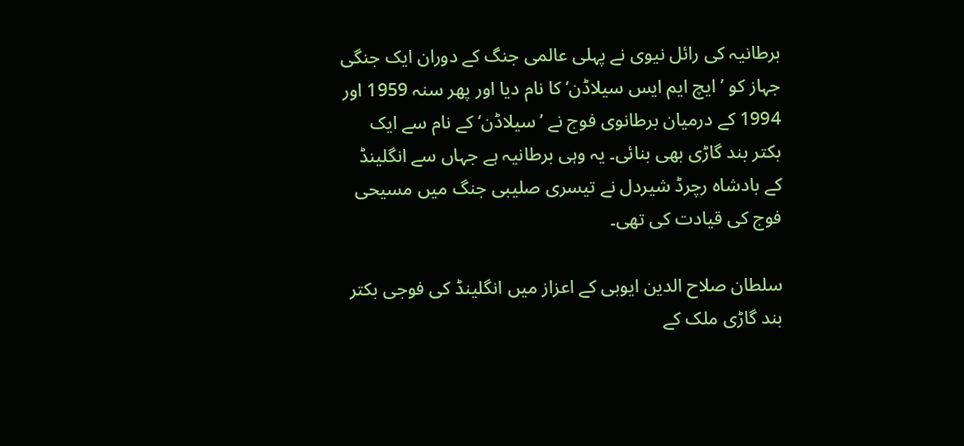برطانیہ کی رائل نیوی نے پہلی عالمی جنگ کے دوران ایک جنگی جہاز کو ’ایچ ایم ایس سیلاڈن‘ کا نام دیا اور پھر سنہ 1959 اور 1994 کے درمیان برطانوی فوج نے ’سیلاڈن‘ کے نام سے ایک بکتر بند گاڑی بھی بنائی۔ یہ وہی برطانیہ ہے جہاں سے انگلینڈ کے بادشاہ رچرڈ شیردل نے تیسری صلیبی جنگ میں مسیحی فوج کی قیادت کی تھی۔

سلطان صلاح الدین ایوبی کے اعزاز میں انگلینڈ کی فوجی بکتر بند گاڑی ملک کے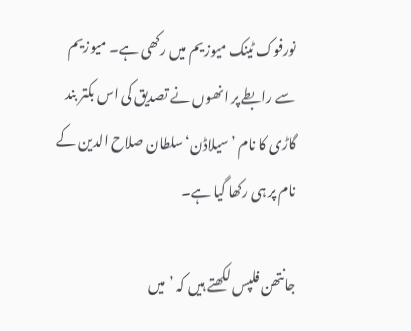نورفوک ٹینک میوزیم میں رکھی ہے۔ میوزیم سے رابطے پر انھوں نے تصدیق کی اس بکتر بند گاڑی کا نام ’سیلاڈن‘ سلطان صلاح الدین کے نام پر ہی رکھا گیا ہے۔

جانتھن فلپس لکھتے ہیں کہ ’میں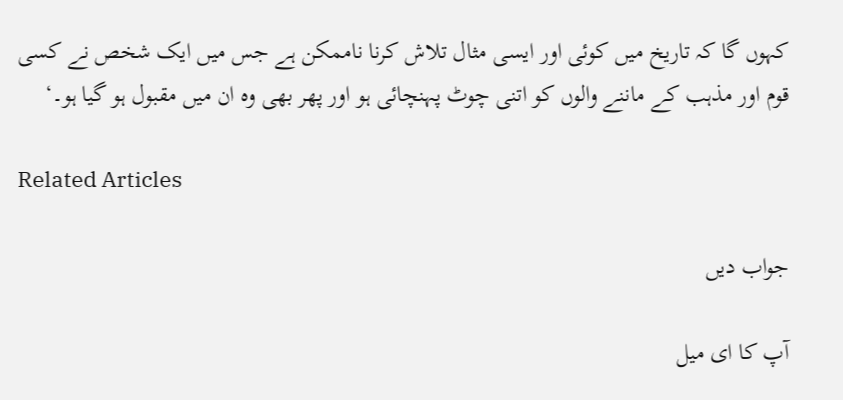کہوں گا کہ تاریخ میں کوئی اور ایسی مثال تلاش کرنا ناممکن ہے جس میں ایک شخص نے کسی قوم اور مذہب کے ماننے والوں کو اتنی چوٹ پہنچائی ہو اور پھر بھی وہ ان میں مقبول ہو گیا ہو۔‘

Related Articles

جواب دیں

آپ کا ای میل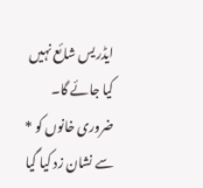ایڈریس شائع نہیں کیا جائے گا۔ ضروری خانوں کو * سے نشان زد کیا گیا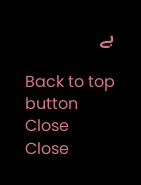ہے

Back to top button
Close
Close